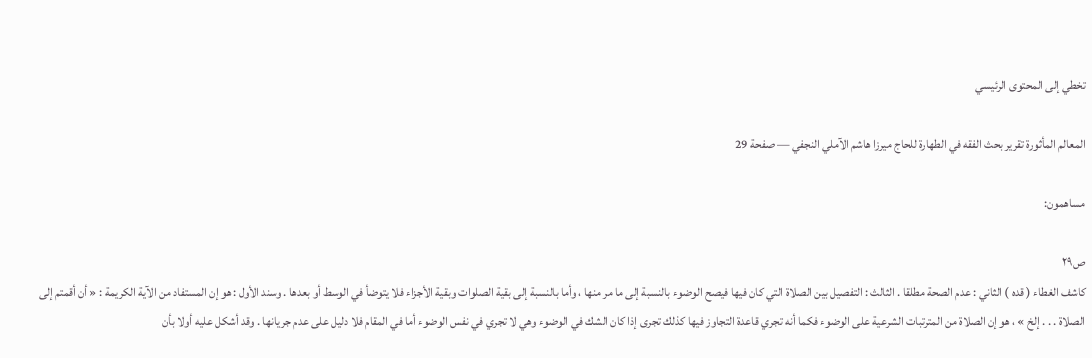تخطي إلى المحتوى الرئيسي

المعالم المأثورة تقرير بحث الفقه في الطهارة للحاج ميرزا هاشم الآملي النجفي — صفحة 29

مساهمون:

ص٢٩
كاشف الغطاء ( قده ) الثاني : عدم الصحة مطلقا . الثالث : التفصيل بين الصلاة التي كان فيها فيصح الوضوء بالنسبة إلى ما مر منها ، وأما بالنسبة إلى بقية الصلوات وبقية الأجزاء فلا يتوضأ في الوسط أو بعدها . وسند الأول : هو إن المستفاد من الآية الكريمة : « أن أقمتم إلى الصلاة . . . إلخ » ، هو إن الصلاة من المترتبات الشرعية على الوضوء فكما أنه تجري قاعدة التجاوز فيها كذلك تجرى إذا كان الشك في الوضوء وهي لا تجري في نفس الوضوء أما في المقام فلا دليل على عدم جريانها . وقد أشكل عليه أولا بأن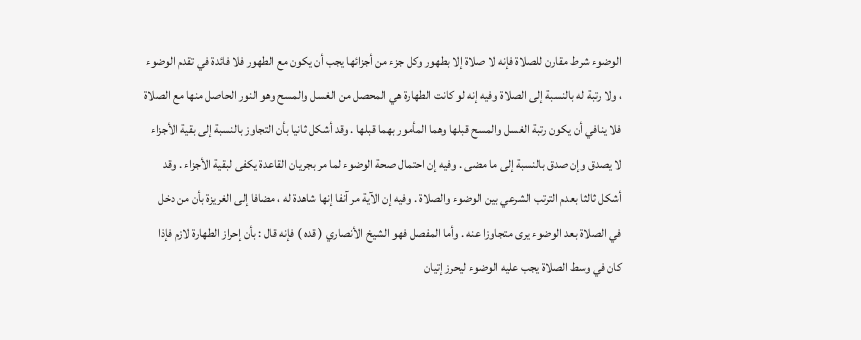الوضوء شرط مقارن للصلاة فإنه لا صلاة إلا بطهور وكل جزء من أجزائها يجب أن يكون مع الطهور فلا فائدة في تقدم الوضوء ، ولا رتبة له بالنسبة إلى الصلاة وفيه إنه لو كانت الطهارة هي المحصل من الغسل والمسح وهو النور الحاصل منها مع الصلاة فلا ينافي أن يكون رتبة الغسل والمسح قبلها وهما المأمور بهما قبلها . وقد أشكل ثانيا بأن التجاوز بالنسبة إلى بقية الأجزاء لا يصدق وإن صدق بالنسبة إلى ما مضى . وفيه إن احتمال صحة الوضوء لما مر بجريان القاعدة يكفى لبقية الأجزاء . وقد أشكل ثالثا بعدم الترتب الشرعي بين الوضوء والصلاة . وفيه إن الآية مر آنفا إنها شاهدة له ، مضافا إلى الغريزة بأن من دخل في الصلاة بعد الوضوء يرى متجاوزا عنه . وأما المفصل فهو الشيخ الأنصاري ( قده ) فإنه قال : بأن إحراز الطهارة لازم فإذا كان في وسط الصلاة يجب عليه الوضوء ليحرز إتيان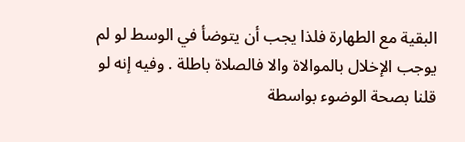البقية مع الطهارة فلذا يجب أن يتوضأ في الوسط لو لم يوجب الإخلال بالموالاة والا فالصلاة باطلة . وفيه إنه لو قلنا بصحة الوضوء بواسطة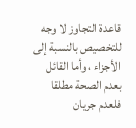قاعدة التجاوز لا وجه للتخصيص بالنسبة إلى الأجزاء ، وأما القائل بعدم الصحة مطلقا فلعدم جريان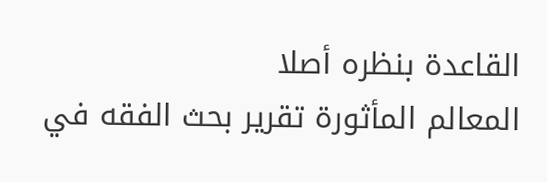القاعدة بنظره أصلا
المعالم المأثورة تقرير بحث الفقه في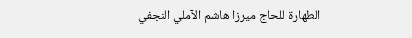الطهارة للحاج ميرزا هاشم الآملي النجفي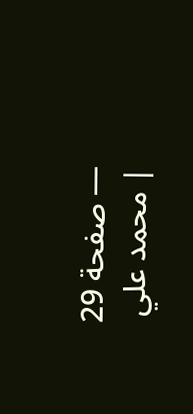— صفحة 29 | محمد علي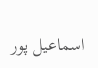اسماعيل پور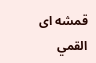قمشه اى القمي